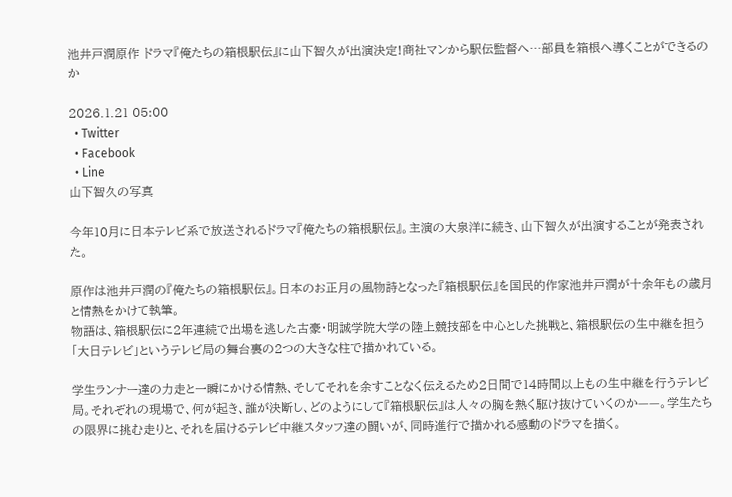池井戸潤原作 ドラマ『俺たちの箱根駅伝』に山下智久が出演決定!商社マンから駅伝監督へ…部員を箱根へ導くことができるのか

2026.1.21 05:00
  • Twitter
  • Facebook
  • Line
山下智久の写真

今年10月に日本テレビ系で放送されるドラマ『俺たちの箱根駅伝』。主演の大泉洋に続き、山下智久が出演することが発表された。

原作は池井戸潤の『俺たちの箱根駅伝』。日本のお正月の風物詩となった『箱根駅伝』を国民的作家池井戸潤が十余年もの歳月と情熱をかけて執筆。
物語は、箱根駅伝に2年連続で出場を逃した古豪・明誠学院大学の陸上競技部を中心とした挑戦と、箱根駅伝の生中継を担う「大日テレビ」というテレビ局の舞台裏の2つの大きな柱で描かれている。

学生ランナー達の力走と一瞬にかける情熱、そしてそれを余すことなく伝えるため2日間で14時間以上もの生中継を行うテレビ局。それぞれの現場で、何が起き、誰が決断し、どのようにして『箱根駅伝』は人々の胸を熱く駆け抜けていくのか——。学生たちの限界に挑む走りと、それを届けるテレビ中継スタッフ達の闘いが、同時進行で描かれる感動のドラマを描く。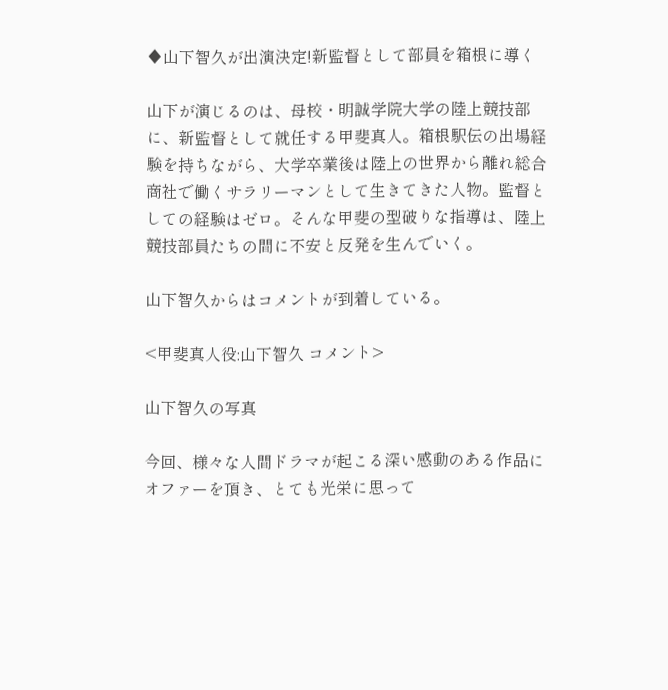♦山下智久が出演決定!新監督として部員を箱根に導く

山下が演じるのは、母校・明誠学院大学の陸上競技部に、新監督として就任する甲斐真人。箱根駅伝の出場経験を持ちながら、大学卒業後は陸上の世界から離れ総合商社で働くサラリーマンとして生きてきた人物。監督としての経験はゼロ。そんな甲斐の型破りな指導は、陸上競技部員たちの間に不安と反発を生んでいく。

山下智久からはコメントが到着している。

<甲斐真人役:山下智久 コメント>

山下智久の写真

今回、様々な人間ドラマが起こる深い感動のある作品にオファーを頂き、とても光栄に思って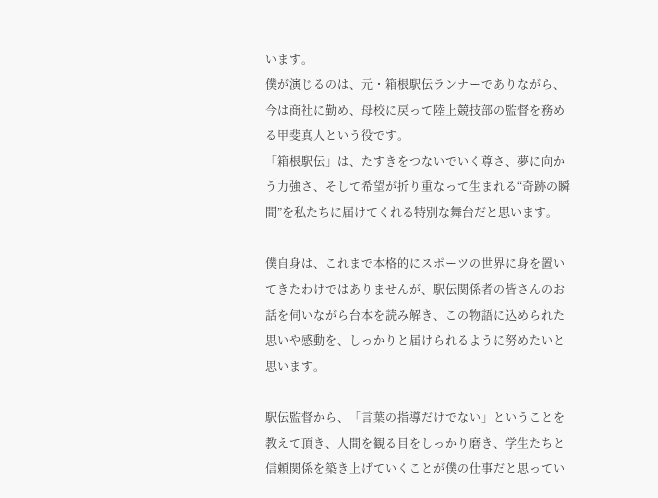います。
僕が演じるのは、元・箱根駅伝ランナーでありながら、今は商社に勤め、母校に戻って陸上競技部の監督を務める甲斐真人という役です。
「箱根駅伝」は、たすきをつないでいく尊さ、夢に向かう力強さ、そして希望が折り重なって生まれる“奇跡の瞬間”を私たちに届けてくれる特別な舞台だと思います。

僕自身は、これまで本格的にスポーツの世界に身を置いてきたわけではありませんが、駅伝関係者の皆さんのお話を伺いながら台本を読み解き、この物語に込められた思いや感動を、しっかりと届けられるように努めたいと思います。

駅伝監督から、「言葉の指導だけでない」ということを教えて頂き、人間を観る目をしっかり磨き、学生たちと信頼関係を築き上げていくことが僕の仕事だと思ってい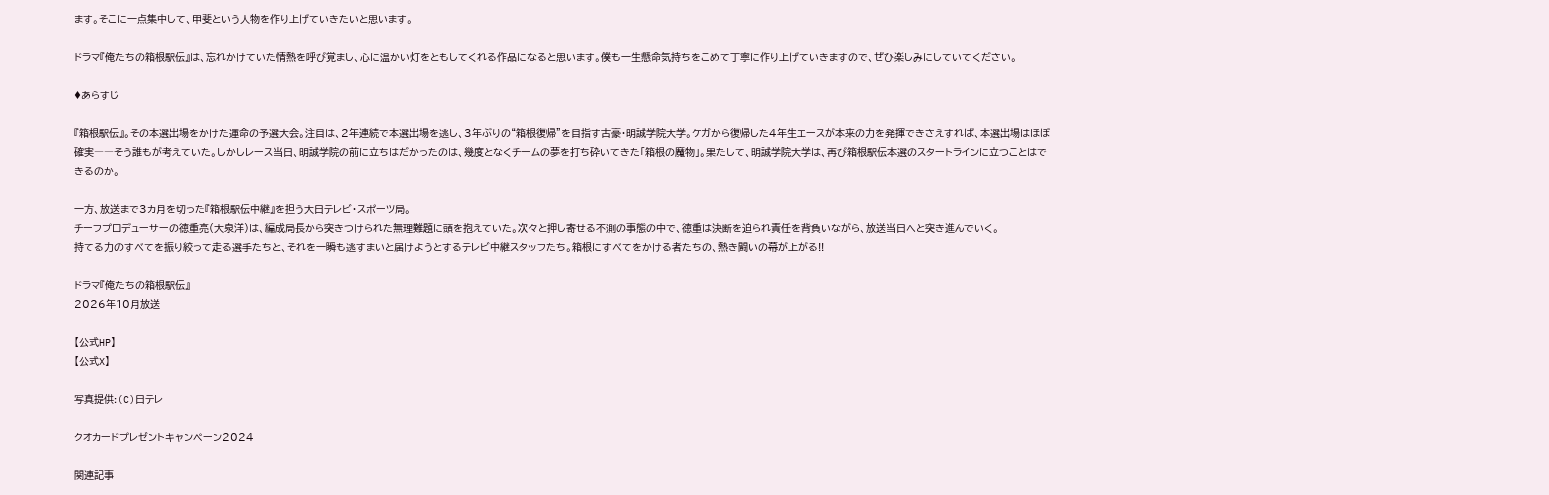ます。そこに一点集中して、甲斐という人物を作り上げていきたいと思います。

ドラマ『俺たちの箱根駅伝』は、忘れかけていた情熱を呼び覚まし、心に温かい灯をともしてくれる作品になると思います。僕も一生懸命気持ちをこめて丁寧に作り上げていきますので、ぜひ楽しみにしていてください。

♦あらすじ

『箱根駅伝』。その本選出場をかけた運命の予選大会。注目は、2年連続で本選出場を逃し、3年ぶりの“箱根復帰”を目指す古豪・明誠学院大学。ケガから復帰した4年生エースが本来の力を発揮できさえすれば、本選出場はほぼ確実――そう誰もが考えていた。しかしレース当日、明誠学院の前に立ちはだかったのは、幾度となくチームの夢を打ち砕いてきた「箱根の魔物」。果たして、明誠学院大学は、再び箱根駅伝本選のスタートラインに立つことはできるのか。

一方、放送まで3カ月を切った『箱根駅伝中継』を担う大日テレビ・スポーツ局。
チーフプロデューサーの徳重亮(大泉洋)は、編成局長から突きつけられた無理難題に頭を抱えていた。次々と押し寄せる不測の事態の中で、徳重は決断を迫られ責任を背負いながら、放送当日へと突き進んでいく。
持てる力のすべてを振り絞って走る選手たちと、それを一瞬も逃すまいと届けようとするテレビ中継スタッフたち。箱根にすべてをかける者たちの、熱き闘いの幕が上がる!!

ドラマ『俺たちの箱根駅伝』
2026年10月放送

【公式HP】
【公式X】

写真提供:(C)日テレ

クオカードプレゼントキャンペーン2024

関連記事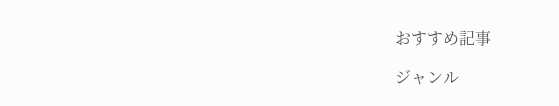おすすめ記事

ジャンル